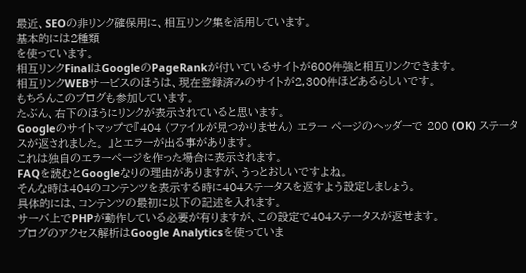最近、SEOの非リンク確保用に、相互リンク集を活用しています。
基本的には2種類
を使っています。
相互リンクFinalはGoogleのPageRankが付いているサイトが600件強と相互リンクできます。
相互リンクWEBサービスのほうは、現在登録済みのサイトが2,300件ほどあるらしいです。
もちろんこのブログも参加しています。
たぶん、右下のほうにリンクが表示されていると思います。
Googleのサイトマップで『404 (ファイルが見つかりません) エラー ページのヘッダーで 200 (OK) ステータスが返されました。 』とエラーが出る事があります。
これは独自のエラーページを作った場合に表示されます。
FAQを読むとGoogleなりの理由がありますが、うっとおしいですよね。
そんな時は404のコンテンツを表示する時に404ステータスを返すよう設定しましょう。
具体的には、コンテンツの最初に以下の記述を入れます。
サーバ上でPHPが動作している必要が有りますが、この設定で404ステータスが返せます。
ブログのアクセス解析はGoogle Analyticsを使っていま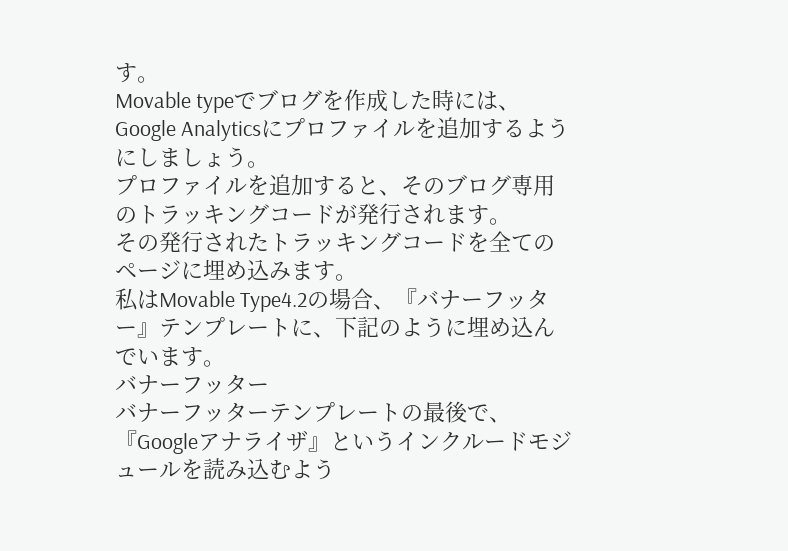す。
Movable typeでブログを作成した時には、Google Analyticsにプロファイルを追加するようにしましょう。
プロファイルを追加すると、そのブログ専用のトラッキングコードが発行されます。
その発行されたトラッキングコードを全てのページに埋め込みます。
私はMovable Type4.2の場合、『バナーフッター』テンプレートに、下記のように埋め込んでいます。
バナーフッター
バナーフッターテンプレートの最後で、『Googleアナライザ』というインクルードモジュールを読み込むよう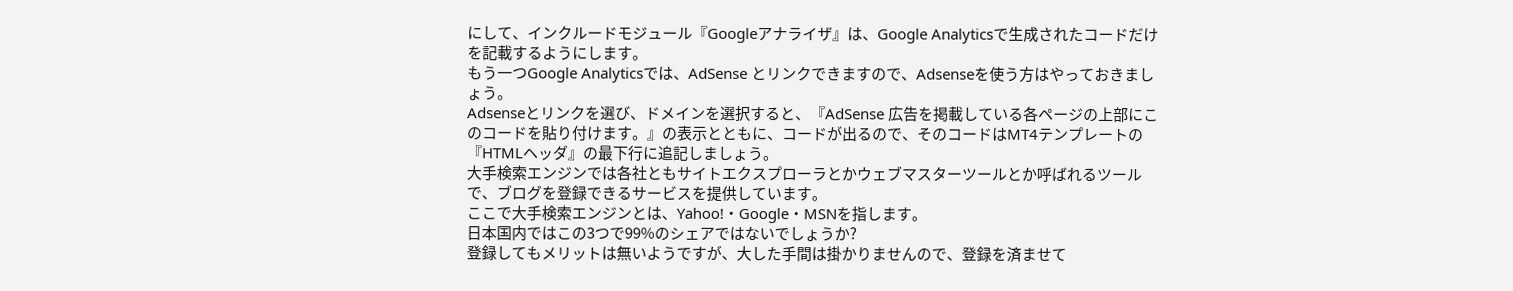にして、インクルードモジュール『Googleアナライザ』は、Google Analyticsで生成されたコードだけを記載するようにします。
もう一つGoogle Analyticsでは、AdSense とリンクできますので、Adsenseを使う方はやっておきましょう。
Adsenseとリンクを選び、ドメインを選択すると、『AdSense 広告を掲載している各ページの上部にこのコードを貼り付けます。』の表示とともに、コードが出るので、そのコードはMT4テンプレートの『HTMLヘッダ』の最下行に追記しましょう。
大手検索エンジンでは各社ともサイトエクスプローラとかウェブマスターツールとか呼ばれるツールで、ブログを登録できるサービスを提供しています。
ここで大手検索エンジンとは、Yahoo!・Google・MSNを指します。
日本国内ではこの3つで99%のシェアではないでしょうか?
登録してもメリットは無いようですが、大した手間は掛かりませんので、登録を済ませて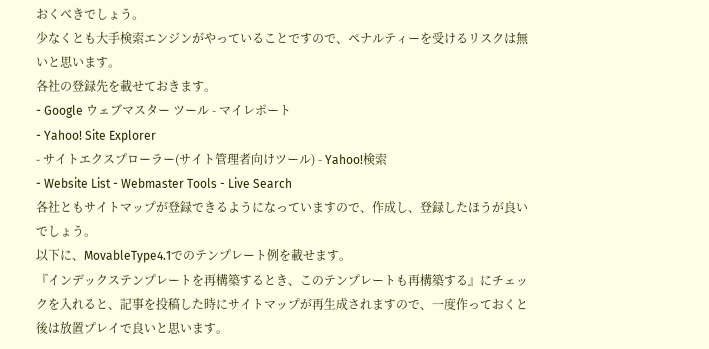おくべきでしょう。
少なくとも大手検索エンジンがやっていることですので、ペナルティーを受けるリスクは無いと思います。
各社の登録先を載せておきます。
- Google ウェブマスター ツール - マイレポート
- Yahoo! Site Explorer
- サイトエクスプローラー(サイト管理者向けツール) - Yahoo!検索
- Website List - Webmaster Tools - Live Search
各社ともサイトマップが登録できるようになっていますので、作成し、登録したほうが良いでしょう。
以下に、MovableType4.1でのテンプレート例を載せます。
『インデックステンプレートを再構築するとき、このテンプレートも再構築する』にチェックを入れると、記事を投稿した時にサイトマップが再生成されますので、一度作っておくと後は放置プレイで良いと思います。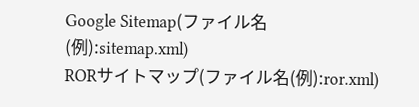Google Sitemap(ファイル名(例):sitemap.xml)
RORサイトマップ(ファイル名(例):ror.xml)